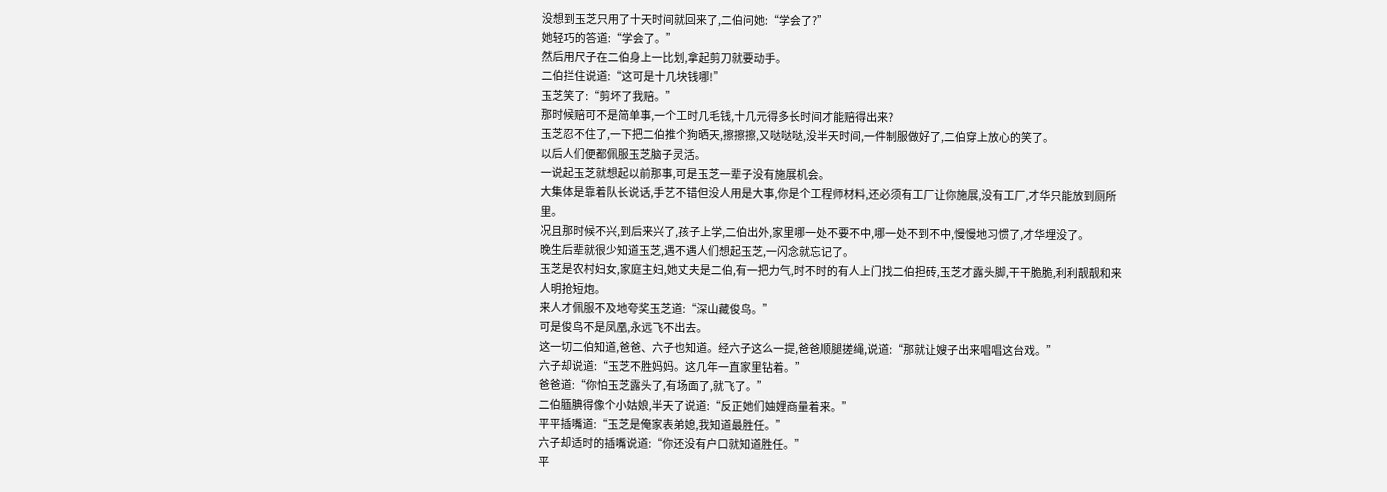没想到玉芝只用了十天时间就回来了,二伯问她:“学会了?”
她轻巧的答道:“学会了。”
然后用尺子在二伯身上一比划,拿起剪刀就要动手。
二伯拦住说道:“这可是十几块钱哪!”
玉芝笑了:“剪坏了我赔。”
那时候赔可不是简单事,一个工时几毛钱,十几元得多长时间才能赔得出来?
玉芝忍不住了,一下把二伯推个狗晒天,擦擦擦,又哒哒哒,没半天时间,一件制服做好了,二伯穿上放心的笑了。
以后人们便都佩服玉芝脑子灵活。
一说起玉芝就想起以前那事,可是玉芝一辈子没有施展机会。
大集体是靠着队长说话,手艺不错但没人用是大事,你是个工程师材料,还必须有工厂让你施展,没有工厂,才华只能放到厕所里。
况且那时候不兴,到后来兴了,孩子上学,二伯出外,家里哪一处不要不中,哪一处不到不中,慢慢地习惯了,才华埋没了。
晚生后辈就很少知道玉芝,遇不遇人们想起玉芝,一闪念就忘记了。
玉芝是农村妇女,家庭主妇,她丈夫是二伯,有一把力气,时不时的有人上门找二伯担砖,玉芝才露头脚,干干脆脆,利利靓靓和来人明抢短炮。
来人才佩服不及地夸奖玉芝道:“深山藏俊鸟。”
可是俊鸟不是凤凰,永远飞不出去。
这一切二伯知道,爸爸、六子也知道。经六子这么一提,爸爸顺腿搓绳,说道:“那就让嫂子出来唱唱这台戏。”
六子却说道:“玉芝不胜妈妈。这几年一直家里钻着。”
爸爸道:“你怕玉芝露头了,有场面了,就飞了。”
二伯腼腆得像个小姑娘,半天了说道:“反正她们妯娌商量着来。”
平平插嘴道:“玉芝是俺家表弟媳,我知道最胜任。”
六子却适时的插嘴说道:“你还没有户口就知道胜任。”
平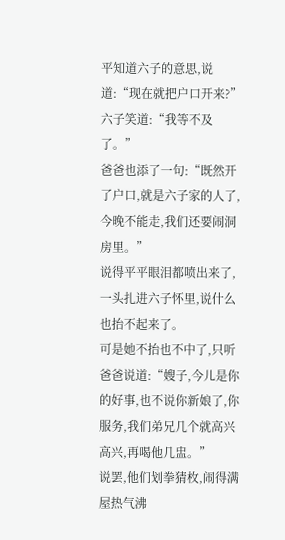平知道六子的意思,说道:“现在就把户口开来?”
六子笑道:“我等不及了。”
爸爸也添了一句:“既然开了户口,就是六子家的人了,今晚不能走,我们还要闹洞房里。”
说得平平眼泪都喷出来了,一头扎进六子怀里,说什么也抬不起来了。
可是她不抬也不中了,只听爸爸说道:“嫂子,今儿是你的好事,也不说你新娘了,你服务,我们弟兄几个就高兴高兴,再喝他几盅。”
说罢,他们划拳猜枚,闹得满屋热气沸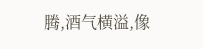腾,酒气横溢,像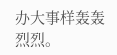办大事样轰轰烈烈。